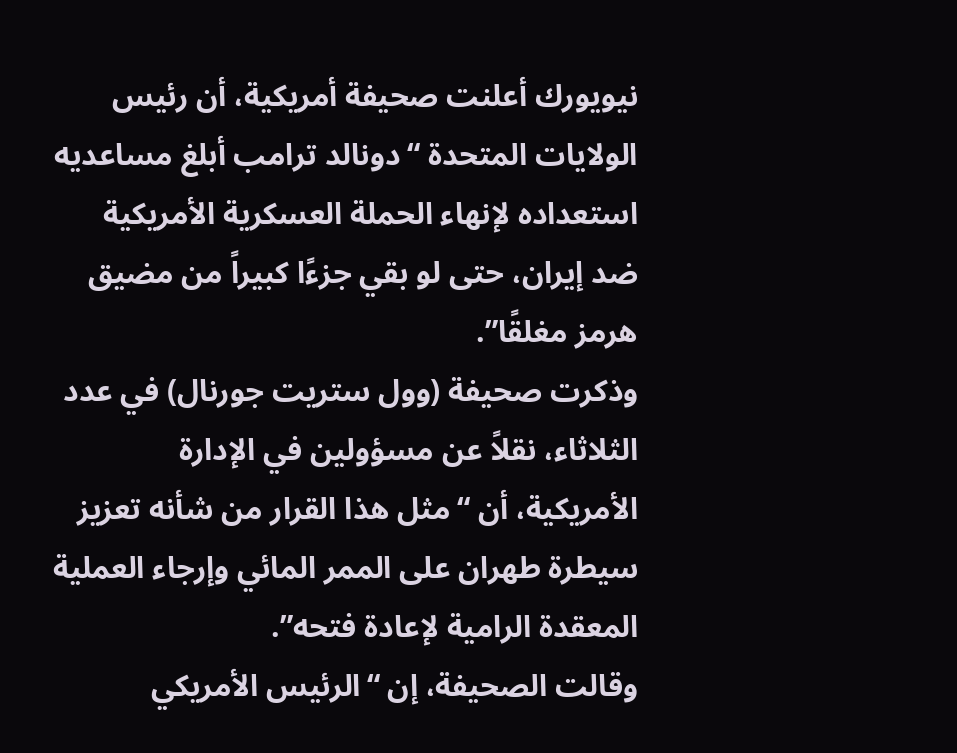نيويورك أعلنت صحيفة أمريكية، أن رئيس الولايات المتحدة “دونالد ترامب أبلغ مساعديه استعداده لإنهاء الحملة العسكرية الأمريكية ضد إيران، حتى لو بقي جزءًا كبيراً من مضيق هرمز مغلقًا”.
وذكرت صحيفة (وول ستريت جورنال) في عدد الثلاثاء، نقلاً عن مسؤولين في الإدارة الأمريكية، أن “مثل هذا القرار من شأنه تعزيز سيطرة طهران على الممر المائي وإرجاء العملية المعقدة الرامية لإعادة فتحه”.
وقالت الصحيفة، إن “الرئيس الأمريكي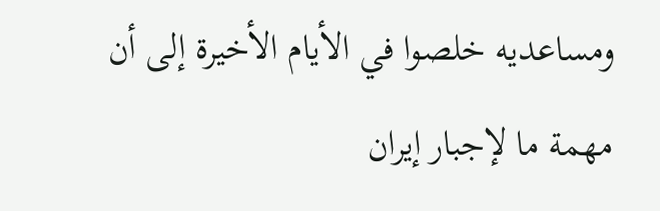ومساعديه خلصوا في الأيام الأخيرة إلى أن مهمة ما لإجبار إيران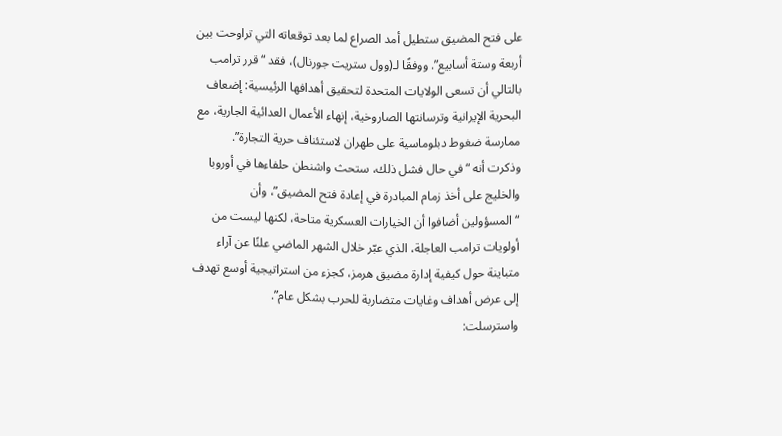على فتح المضيق ستطيل أمد الصراع لما بعد توقعاته التي تراوحت بين أربعة وستة أسابيع”. ووفقًا لـ(وول ستريت جورنال)، فقد “قرر ترامب بالتالي أن تسعى الولايات المتحدة لتحقيق أهدافها الرئيسية: إضعاف البحرية الإيرانية وترسانتها الصاروخية، إنهاء الأعمال العدائية الجارية، مع ممارسة ضغوط دبلوماسية على طهران لاستئناف حرية التجارة”.
وذكرت أنه “في حال فشل ذلك، ستحث واشنطن حلفاءها في أوروبا والخليج على أخذ زمام المبادرة في إعادة فتح المضيق”، وأن “المسؤولين أضافوا أن الخيارات العسكرية متاحة، لكنها ليست من أولويات ترامب العاجلة، الذي عبّر خلال الشهر الماضي علنًا عن آراء متباينة حول كيفية إدارة مضيق هرمز، كجزء من استراتيجية أوسع تهدف إلى عرض أهداف وغايات متضاربة للحرب بشكل عام”.
واسترسلت: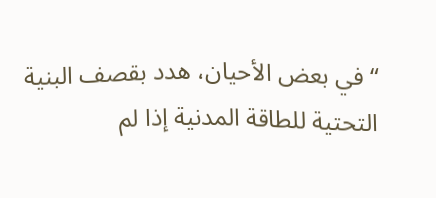“في بعض الأحيان، هدد بقصف البنية التحتية للطاقة المدنية إذا لم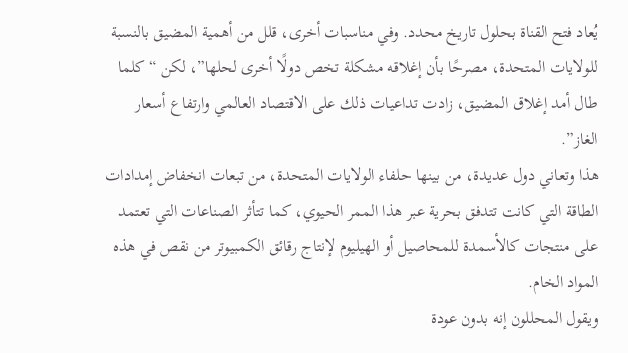يُعاد فتح القناة بحلول تاريخ محدد. وفي مناسبات أخرى، قلل من أهمية المضيق بالنسبة للولايات المتحدة، مصرحًا بأن إغلاقه مشكلة تخص دولًا أخرى لحلها”، لكن “كلما طال أمد إغلاق المضيق، زادت تداعيات ذلك على الاقتصاد العالمي وارتفاع أسعار الغاز”.
هذا وتعاني دول عديدة، من بينها حلفاء الولايات المتحدة، من تبعات انخفاض إمدادات الطاقة التي كانت تتدفق بحرية عبر هذا الممر الحيوي، كما تتأثر الصناعات التي تعتمد على منتجات كالأسمدة للمحاصيل أو الهيليوم لإنتاج رقائق الكمبيوتر من نقص في هذه المواد الخام.
ويقول المحللون إنه بدون عودة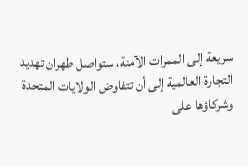سريعة إلى الممرات الآمنة، ستواصل طهران تهديد التجارة العالمية إلى أن تتفاوض الولايات المتحدة وشركاؤها على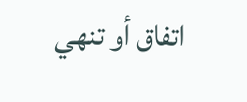اتفاق أو تنهي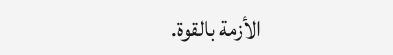الأزمة بالقوة.